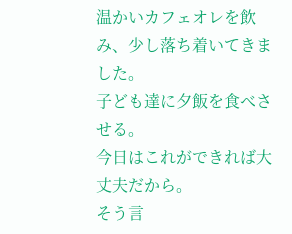温かいカフェオレを飲み、少し落ち着いてきました。
子ども達に夕飯を食べさせる。
今日はこれができれば大丈夫だから。
そう言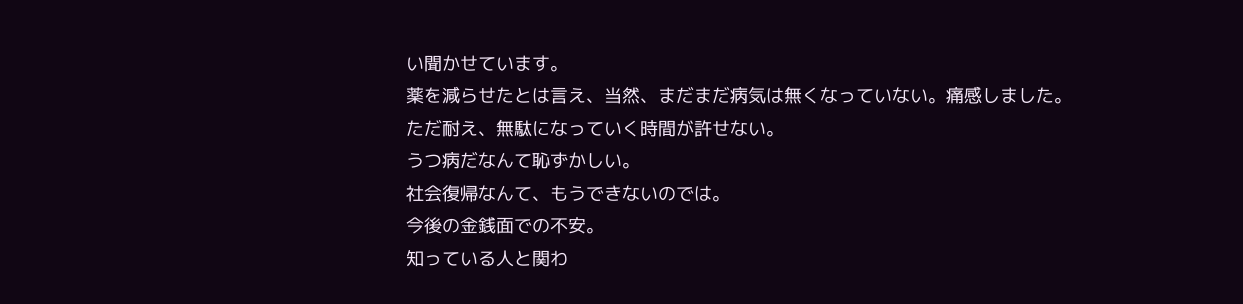い聞かせています。
薬を減らせたとは言え、当然、まだまだ病気は無くなっていない。痛感しました。
ただ耐え、無駄になっていく時間が許せない。
うつ病だなんて恥ずかしい。
社会復帰なんて、もうできないのでは。
今後の金銭面での不安。
知っている人と関わ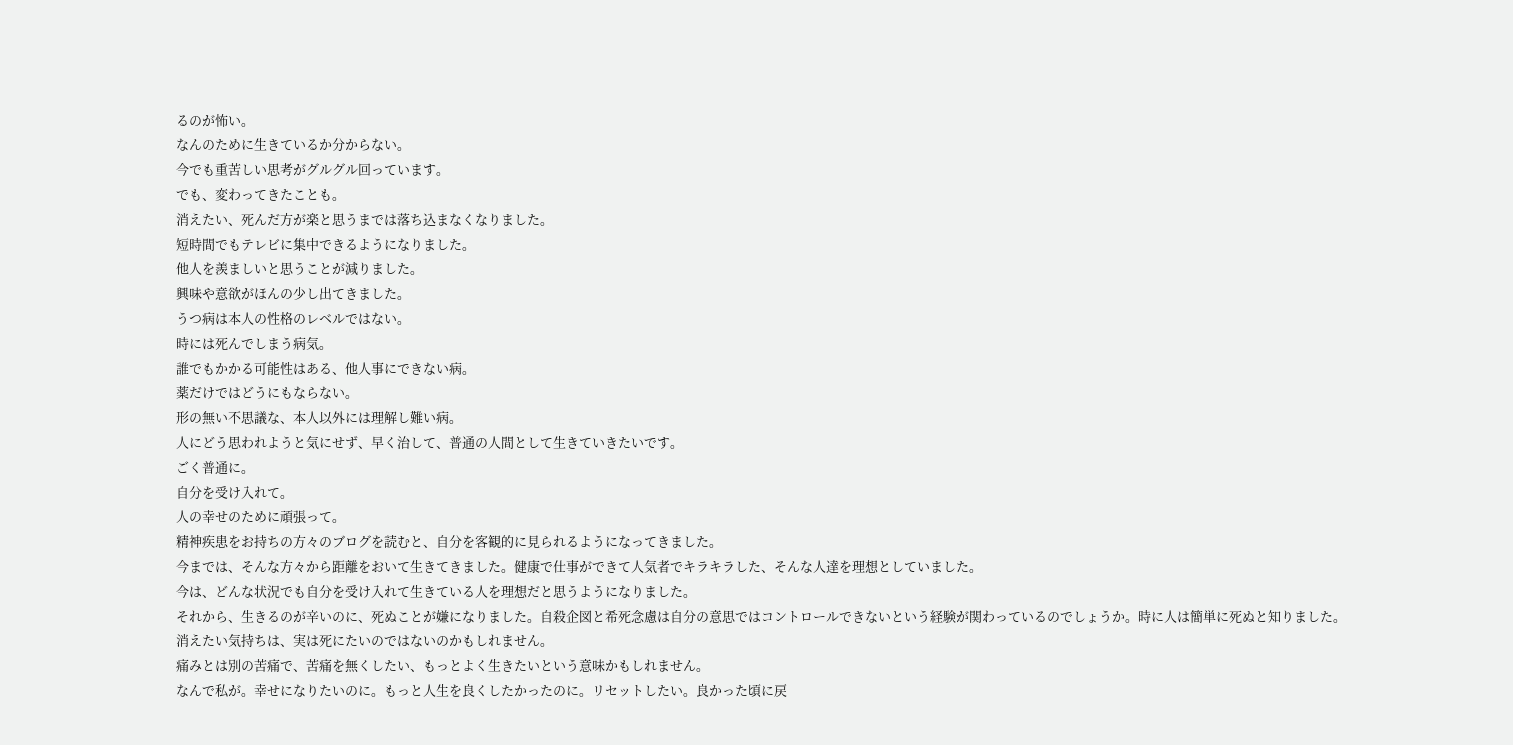るのが怖い。
なんのために生きているか分からない。
今でも重苦しい思考がグルグル回っています。
でも、変わってきたことも。
消えたい、死んだ方が楽と思うまでは落ち込まなくなりました。
短時間でもテレビに集中できるようになりました。
他人を羨ましいと思うことが減りました。
興味や意欲がほんの少し出てきました。
うつ病は本人の性格のレベルではない。
時には死んでしまう病気。
誰でもかかる可能性はある、他人事にできない病。
薬だけではどうにもならない。
形の無い不思議な、本人以外には理解し難い病。
人にどう思われようと気にせず、早く治して、普通の人間として生きていきたいです。
ごく普通に。
自分を受け入れて。
人の幸せのために頑張って。
精神疾患をお持ちの方々のブログを読むと、自分を客観的に見られるようになってきました。
今までは、そんな方々から距離をおいて生きてきました。健康で仕事ができて人気者でキラキラした、そんな人達を理想としていました。
今は、どんな状況でも自分を受け入れて生きている人を理想だと思うようになりました。
それから、生きるのが辛いのに、死ぬことが嫌になりました。自殺企図と希死念慮は自分の意思ではコントロールできないという経験が関わっているのでしょうか。時に人は簡単に死ぬと知りました。
消えたい気持ちは、実は死にたいのではないのかもしれません。
痛みとは別の苦痛で、苦痛を無くしたい、もっとよく生きたいという意味かもしれません。
なんで私が。幸せになりたいのに。もっと人生を良くしたかったのに。リセットしたい。良かった頃に戻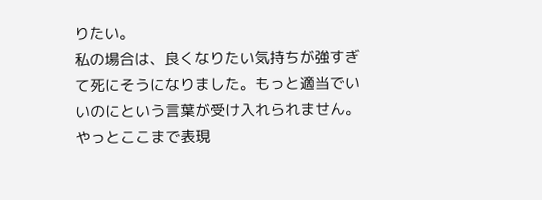りたい。
私の場合は、良くなりたい気持ちが強すぎて死にそうになりました。もっと適当でいいのにという言葉が受け入れられません。
やっとここまで表現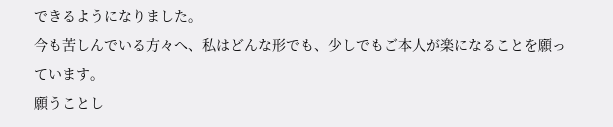できるようになりました。
今も苦しんでいる方々へ、私はどんな形でも、少しでもご本人が楽になることを願っています。
願うことし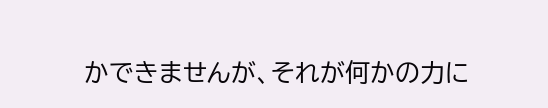かできませんが、それが何かの力に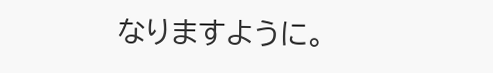なりますように。